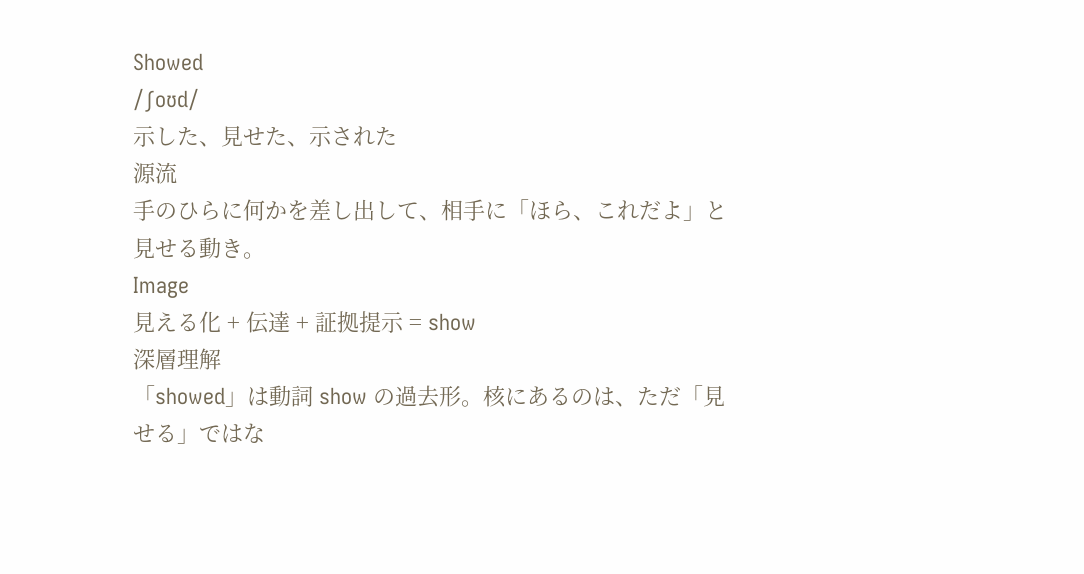Showed
/ʃoʊd/
示した、見せた、示された
源流
手のひらに何かを差し出して、相手に「ほら、これだよ」と見せる動き。
Image
見える化 + 伝達 + 証拠提示 = show
深層理解
「showed」は動詞 show の過去形。核にあるのは、ただ「見せる」ではな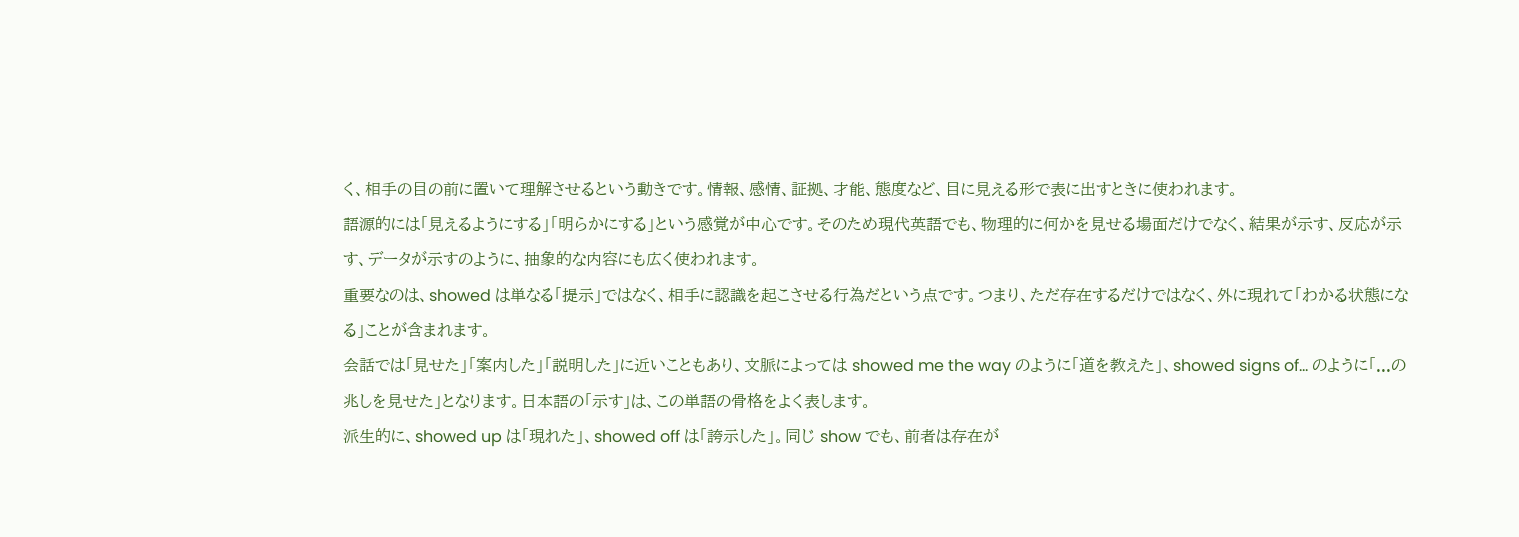く、相手の目の前に置いて理解させるという動きです。情報、感情、証拠、才能、態度など、目に見える形で表に出すときに使われます。
語源的には「見えるようにする」「明らかにする」という感覚が中心です。そのため現代英語でも、物理的に何かを見せる場面だけでなく、結果が示す、反応が示す、データが示すのように、抽象的な内容にも広く使われます。
重要なのは、showed は単なる「提示」ではなく、相手に認識を起こさせる行為だという点です。つまり、ただ存在するだけではなく、外に現れて「わかる状態になる」ことが含まれます。
会話では「見せた」「案内した」「説明した」に近いこともあり、文脈によっては showed me the way のように「道を教えた」、showed signs of... のように「...の兆しを見せた」となります。日本語の「示す」は、この単語の骨格をよく表します。
派生的に、showed up は「現れた」、showed off は「誇示した」。同じ show でも、前者は存在が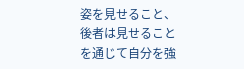姿を見せること、後者は見せることを通じて自分を強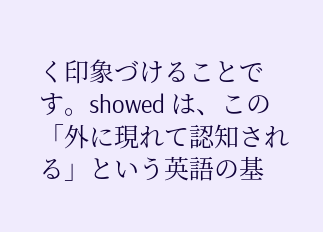く印象づけることです。showed は、この「外に現れて認知される」という英語の基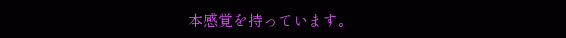本感覚を持っています。